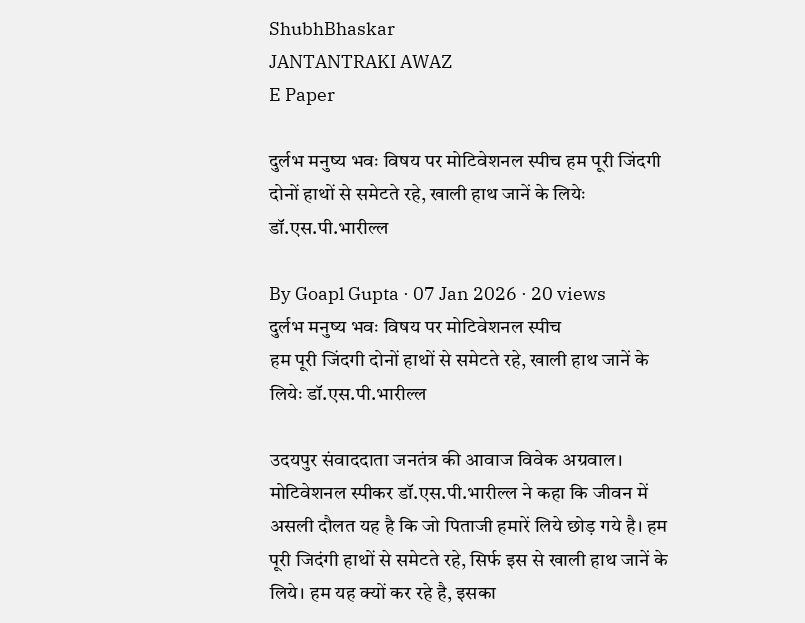ShubhBhaskar
JANTANTRAKI AWAZ
E Paper

दुर्लभ मनुष्य भवः विषय पर मोटिवेशनल स्पीच हम पूरी जिंदगी दोनों हाथों से समेटते रहे, खाली हाथ जानें के लियेः डॉ.एस.पी.भारील्ल

By Goapl Gupta · 07 Jan 2026 · 20 views
दुर्लभ मनुष्य भवः विषय पर मोटिवेशनल स्पीच
हम पूरी जिंदगी दोनों हाथों से समेटते रहे, खाली हाथ जानें के लियेः डॉ.एस.पी.भारील्ल

उदयपुर संवाददाता जनतंत्र की आवाज विवेक अग्रवाल। मोटिवेशनल स्पीकर डॉ.एस.पी.भारील्ल ने कहा कि जीवन में असली दौलत यह है कि जो पिताजी हमारें लिये छोड़ गये है। हम पूरी जिदंगी हाथों से समेटते रहे, सिर्फ इस से खाली हाथ जानें के लिये। हम यह क्यों कर रहे है, इसका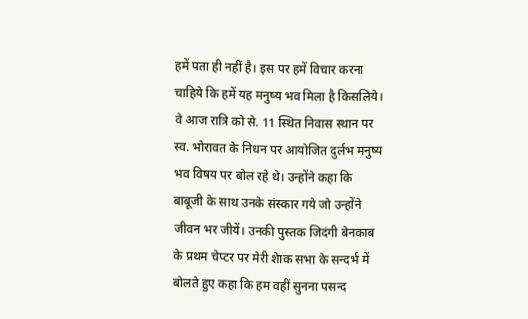हमें पता ही नहीं है। इस पर हमें विचार करना चाहिये कि हमें यह मनुष्य भव मिला है किसलिये।
वे आज रात्रि को से. 11 स्थित निवास स्थान पर स्व. भोरावत के निधन पर आयोजित दुर्लभ मनुष्य भव विषय पर बोल रहे थे। उन्होंने कहा कि बाबूजी के साथ उनके संस्कार गये जो उन्होंने जीवन भर जीयें। उनकी पुस्तक जिदंगी बेनकाब के प्रथम चेप्टर पर मेरी शेाक सभा के सन्दर्भ में बोलते हुए कहा कि हम वहीं सुनना पसन्द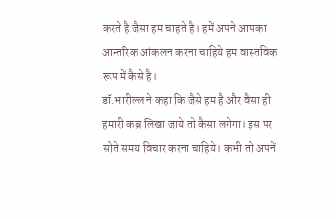करते है जैसा हम चाहते है। हमें अपने आपका आन्तरिक आंकलन करना चाहिये हम वास्तविक रूप में कैसे है।
डॉ.भारील्ल ने कहा कि जैसे हम है और वैसा ही हमारी कब्र लिखा जाये तो कैसा लगेगा। इस पर सोते समय विचार करना चाहिये। कभी तो अपनें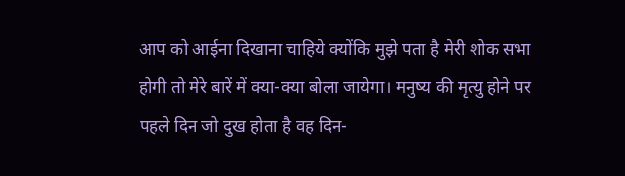आप को आईना दिखाना चाहिये क्योंकि मुझे पता है मेरी शोक सभा होगी तो मेरे बारें में क्या-क्या बोला जायेगा। मनुष्य की मृत्यु होने पर पहले दिन जो दुख होता है वह दिन-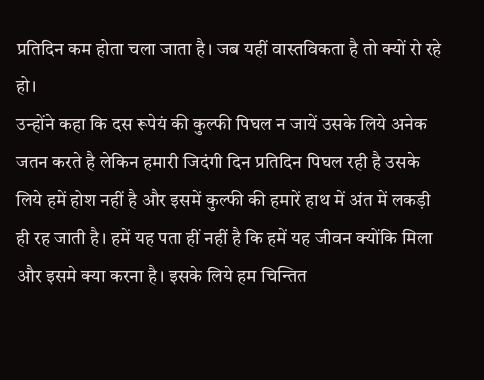प्रतिदिन कम होता चला जाता है। जब यहीं वास्तविकता है तो क्यों रो रहे हो।
उन्होंने कहा कि दस रूपेयं की कुल्फी पिघल न जायें उसके लिये अनेक जतन करते है लेकिन हमारी जिदंगी दिन प्रतिदिन पिघल रही है उसके लिये हमें होश नहीं है और इसमें कुल्फी की हमारें हाथ में अंत में लकड़ी ही रह जाती है। हमें यह पता हीं नहीं है कि हमें यह जीवन क्योंकि मिला और इसमे क्या करना है। इसके लिये हम चिन्तित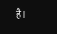है।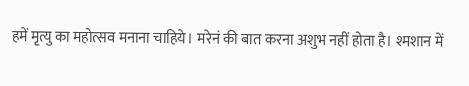हमें मृत्यु का महोत्सव मनाना चाहिये। मरेनं की बात करना अशुभ नहीं होता है। श्मशान में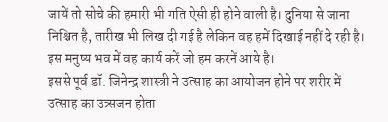जायें तो सोचे की हमारी भी गति ऐसी ही होने वाली है। दुनिया से जाना निश्चित है, तारीख भी लिख दी गई है लेकिन वह हमें दिखाई नहीं दे रही है। इस मनुष्य भव में वह कार्य करें जो हम करनें आये है।
इससे पूर्व डॉ. जिनेन्द्र शास्त्री ने उत्साह का आयोजन होने पर शरीर में उत्साह का उत्र्सजन होता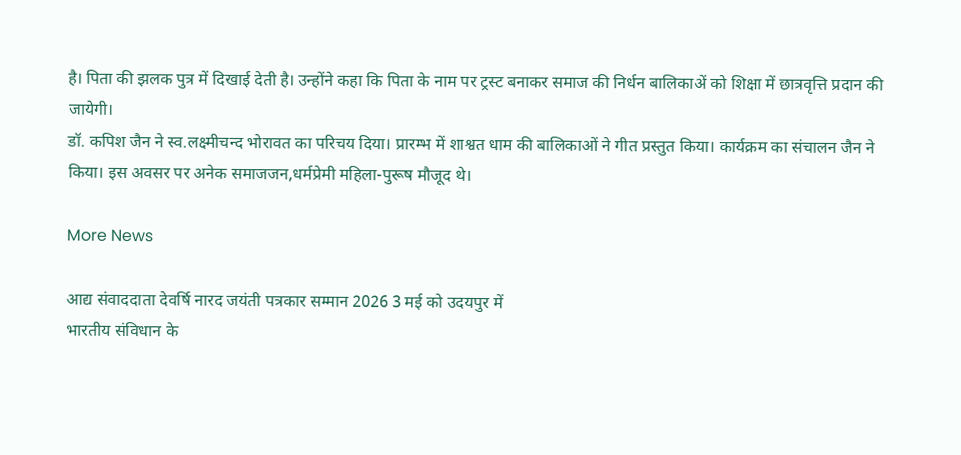है। पिता की झलक पुत्र में दिखाई देती है। उन्होंने कहा कि पिता के नाम पर ट्रस्ट बनाकर समाज की निर्धन बालिकाअें को शिक्षा में छात्रवृत्ति प्रदान की जायेगी।
डॉ. कपिश जैन ने स्व.लक्ष्मीचन्द भोरावत का परिचय दिया। प्रारम्भ में शाश्वत धाम की बालिकाओं ने गीत प्रस्तुत किया। कार्यक्रम का संचालन जैन ने किया। इस अवसर पर अनेक समाजजन,धर्मप्रेमी महिला-पुरूष मौजूद थे।

More News

आद्य संवाददाता देवर्षि नारद जयंती पत्रकार सम्मान 2026 3 मई को उदयपुर में
भारतीय संविधान के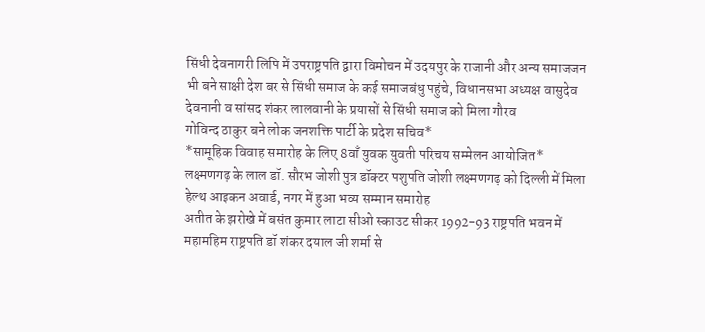सिंधी देवनागरी लिपि में उपराष्ट्रपति द्वारा विमोचन में उदयपुर के राजानी और अन्य समाजजन भी बने साक्षी देश बर से सिंधी समाज के कई समाजबंधु पहुंचे, विधानसभा अध्यक्ष वासुदेव देवनानी व सांसद शंकर लालवानी के प्रयासों से सिंधी समाज को मिला गौरव
गोविन्द ठाकुर बने लोक जनशक्ति पार्टी के प्रदेश सचिव*
*सामूहिक विवाह समारोह के लिए 8वाँ युवक युवती परिचय सम्मेलन आयोजित*
लक्ष्मणगढ़ के लाल डॉ. सौरभ जोशी पुत्र डॉक्टर पशुपति जोशी लक्ष्मणगढ़ को दिल्ली में मिला हेल्थ आइकन अवार्ड, नगर में हुआ भव्य सम्मान समारोह
अतीत के झरोखे में बसंत कुमार लाटा सीओ स्काउट सीकर 1992-93 राष्ट्रपति भवन में महामहिम राष्ट्रपति डॉ शंकर दयाल जी शर्मा से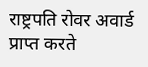राष्ट्रपति रोवर अवार्ड प्राप्त करते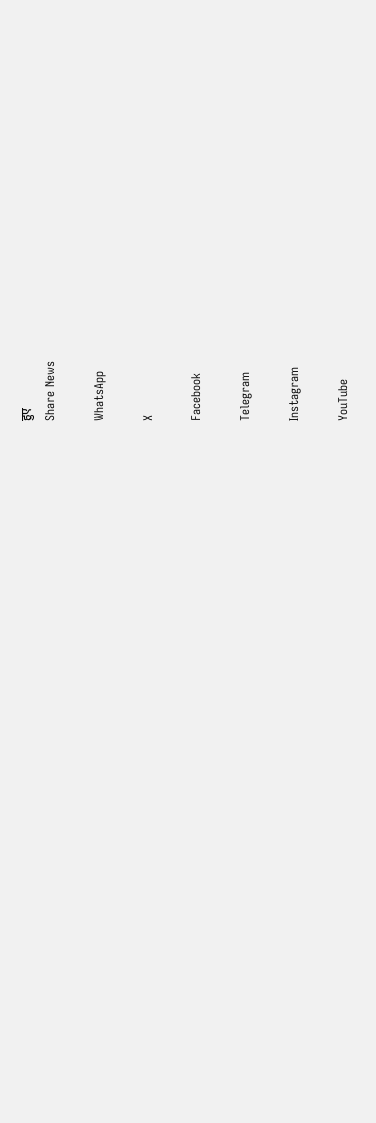हुए
Share News

WhatsApp

X

Facebook

Telegram

Instagram

YouTube